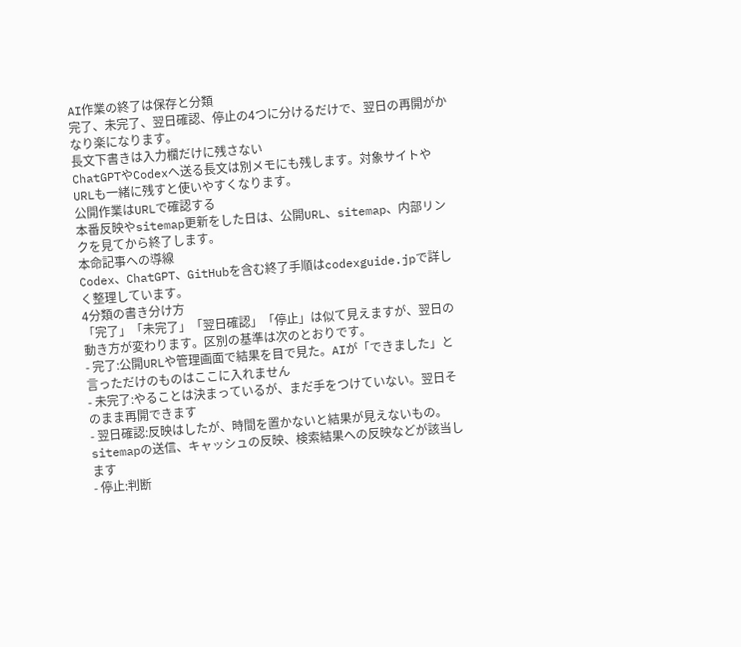AI作業の終了は保存と分類
完了、未完了、翌日確認、停止の4つに分けるだけで、翌日の再開がかなり楽になります。
長文下書きは入力欄だけに残さない
ChatGPTやCodexへ送る長文は別メモにも残します。対象サイトやURLも一緒に残すと使いやすくなります。
公開作業はURLで確認する
本番反映やsitemap更新をした日は、公開URL、sitemap、内部リンクを見てから終了します。
本命記事への導線
Codex、ChatGPT、GitHubを含む終了手順はcodexguide.jpで詳しく整理しています。
4分類の書き分け方
「完了」「未完了」「翌日確認」「停止」は似て見えますが、翌日の動き方が変わります。区別の基準は次のとおりです。
- 完了:公開URLや管理画面で結果を目で見た。AIが「できました」と言っただけのものはここに入れません
- 未完了:やることは決まっているが、まだ手をつけていない。翌日そのまま再開できます
- 翌日確認:反映はしたが、時間を置かないと結果が見えないもの。sitemapの送信、キャッシュの反映、検索結果への反映などが該当します
- 停止:判断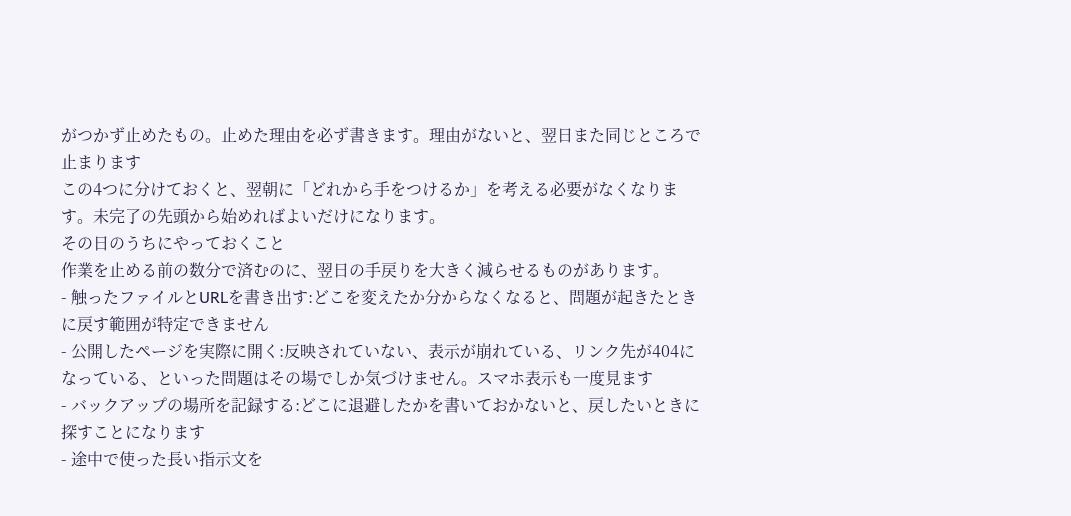がつかず止めたもの。止めた理由を必ず書きます。理由がないと、翌日また同じところで止まります
この4つに分けておくと、翌朝に「どれから手をつけるか」を考える必要がなくなります。未完了の先頭から始めればよいだけになります。
その日のうちにやっておくこと
作業を止める前の数分で済むのに、翌日の手戻りを大きく減らせるものがあります。
- 触ったファイルとURLを書き出す:どこを変えたか分からなくなると、問題が起きたときに戻す範囲が特定できません
- 公開したページを実際に開く:反映されていない、表示が崩れている、リンク先が404になっている、といった問題はその場でしか気づけません。スマホ表示も一度見ます
- バックアップの場所を記録する:どこに退避したかを書いておかないと、戻したいときに探すことになります
- 途中で使った長い指示文を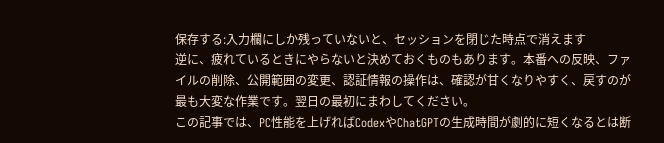保存する:入力欄にしか残っていないと、セッションを閉じた時点で消えます
逆に、疲れているときにやらないと決めておくものもあります。本番への反映、ファイルの削除、公開範囲の変更、認証情報の操作は、確認が甘くなりやすく、戻すのが最も大変な作業です。翌日の最初にまわしてください。
この記事では、PC性能を上げればCodexやChatGPTの生成時間が劇的に短くなるとは断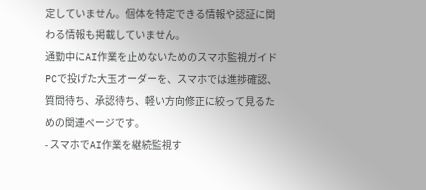定していません。個体を特定できる情報や認証に関わる情報も掲載していません。
通勤中にAI作業を止めないためのスマホ監視ガイド
PCで投げた大玉オーダーを、スマホでは進捗確認、質問待ち、承認待ち、軽い方向修正に絞って見るための関連ページです。
- スマホでAI作業を継続監視す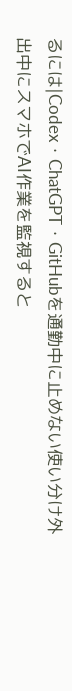るには|Codex・ChatGPT・GitHubを通勤中に止めない使い分け外出中にスマホでAI作業を監視すると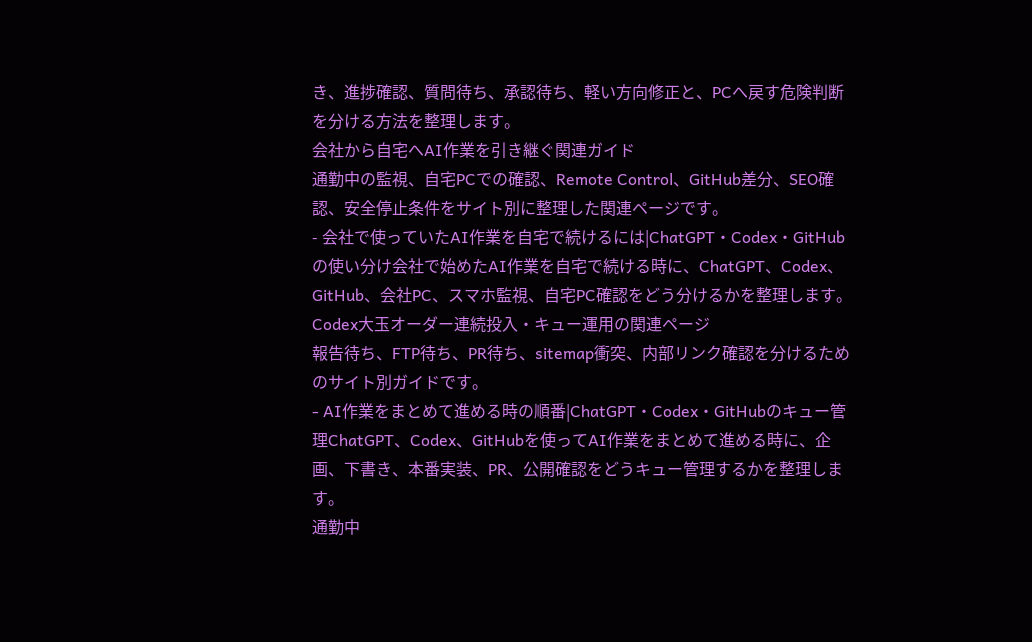き、進捗確認、質問待ち、承認待ち、軽い方向修正と、PCへ戻す危険判断を分ける方法を整理します。
会社から自宅へAI作業を引き継ぐ関連ガイド
通勤中の監視、自宅PCでの確認、Remote Control、GitHub差分、SEO確認、安全停止条件をサイト別に整理した関連ページです。
- 会社で使っていたAI作業を自宅で続けるには|ChatGPT・Codex・GitHubの使い分け会社で始めたAI作業を自宅で続ける時に、ChatGPT、Codex、GitHub、会社PC、スマホ監視、自宅PC確認をどう分けるかを整理します。
Codex大玉オーダー連続投入・キュー運用の関連ページ
報告待ち、FTP待ち、PR待ち、sitemap衝突、内部リンク確認を分けるためのサイト別ガイドです。
- AI作業をまとめて進める時の順番|ChatGPT・Codex・GitHubのキュー管理ChatGPT、Codex、GitHubを使ってAI作業をまとめて進める時に、企画、下書き、本番実装、PR、公開確認をどうキュー管理するかを整理します。
通勤中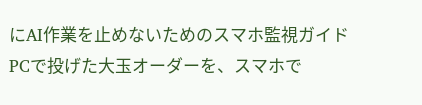にAI作業を止めないためのスマホ監視ガイド
PCで投げた大玉オーダーを、スマホで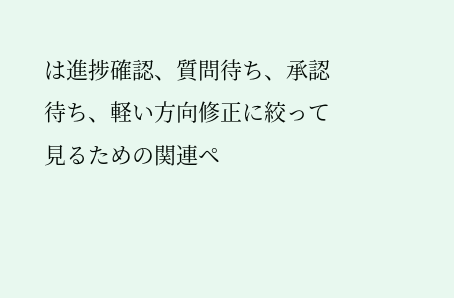は進捗確認、質問待ち、承認待ち、軽い方向修正に絞って見るための関連ペ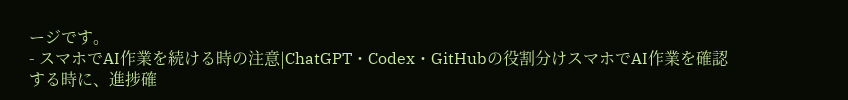ージです。
- スマホでAI作業を続ける時の注意|ChatGPT・Codex・GitHubの役割分けスマホでAI作業を確認する時に、進捗確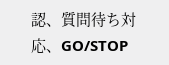認、質問待ち対応、GO/STOP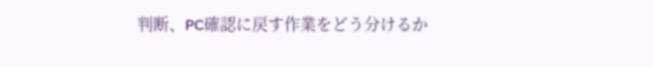判断、PC確認に戻す作業をどう分けるか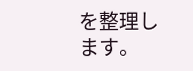を整理します。